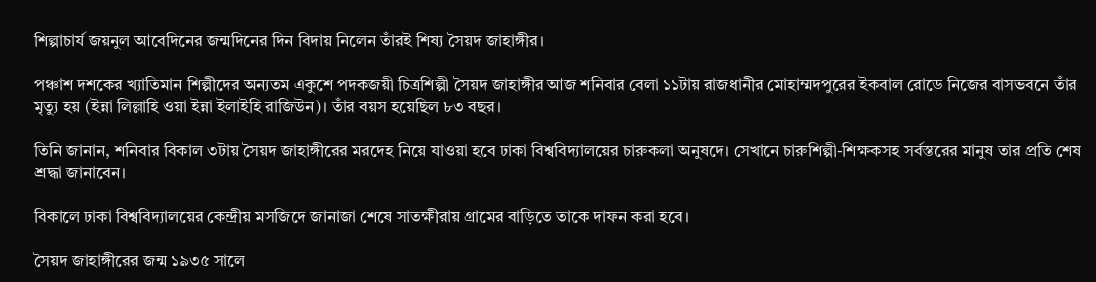শিল্পাচার্য জয়নুল আবেদিনের জন্মদিনের দিন বিদায় নিলেন তাঁরই শিষ্য সৈয়দ জাহাঙ্গীর।

পঞ্চাশ দশকের খ্যাতিমান শিল্পীদের অন্যতম একুশে পদকজয়ী চিত্রশিল্পী সৈয়দ জাহাঙ্গীর আজ শনিবার বেলা ১১টায় রাজধানীর মোহাম্মদপুরের ইকবাল রোডে নিজের বাসভবনে তাঁর মৃত্যু হয় (ইন্না লিল্লাহি ওয়া ইন্না ইলাইহি রাজিউন)। তাঁর বয়স হয়েছিল ৮৩ বছর।

তিনি জানান, শনিবার বিকাল ৩টায় সৈয়দ জাহাঙ্গীরের মরদেহ নিয়ে যাওয়া হবে ঢাকা বিশ্ববিদ্যালয়ের চারুকলা অনুষদে। সেখানে চারুশিল্পী-শিক্ষকসহ সর্বস্তরের মানুষ তার প্রতি শেষ শ্রদ্ধা জানাবেন।

বিকালে ঢাকা বিশ্ববিদ্যালয়ের কেন্দ্রীয় মসজিদে জানাজা শেষে সাতক্ষীরায় গ্রামের বাড়িতে তাকে দাফন করা হবে।

সৈয়দ জাহাঙ্গীরের জন্ম ১৯৩৫ সালে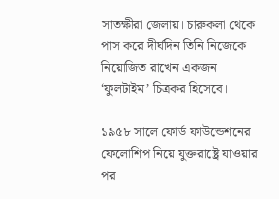সাতক্ষীরা জেলায়। চারুকলা থেকে পাস করে দীর্ঘদিন তিনি নিজেকে নিয়োজিত রাখেন একজন ‘ফুলটাইম’ চিত্রকর হিসেবে।

১৯৫৮ সালে ফোর্ড ফাউন্ডেশনের ফেলোশিপ নিয়ে যুক্তরাষ্ট্রে যাওয়ার পর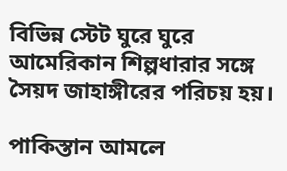বিভিন্ন স্টেট ঘুরে ঘুরে আমেরিকান শিল্পধারার সঙ্গে সৈয়দ জাহাঙ্গীরের পরিচয় হয়।

পাকিস্তান আমলে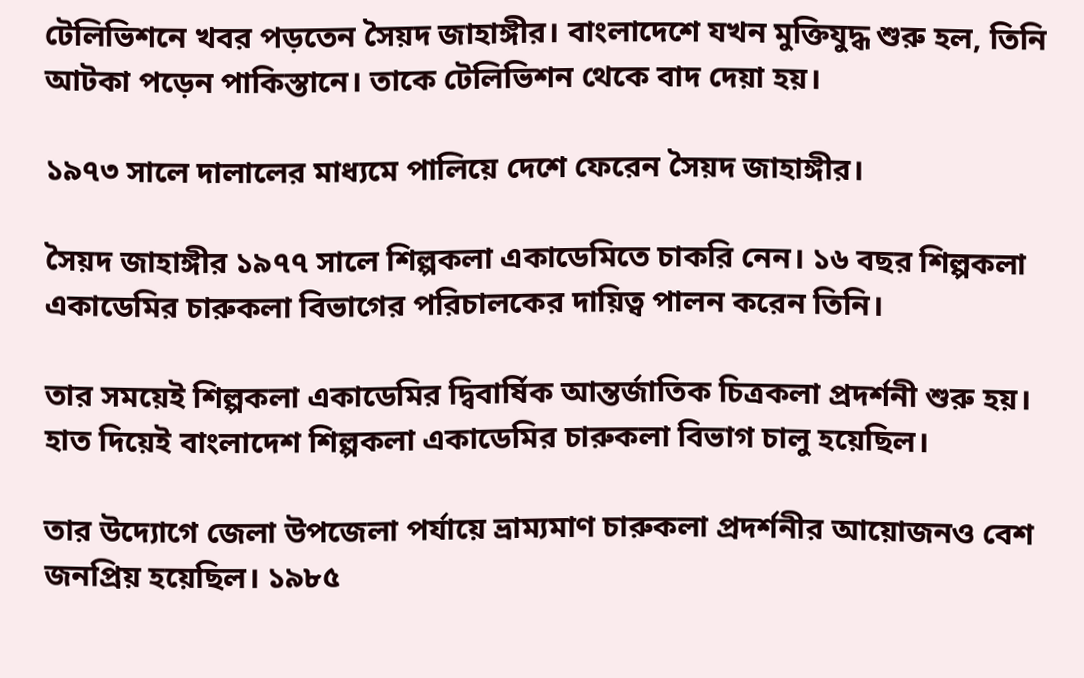টেলিভিশনে খবর পড়তেন সৈয়দ জাহাঙ্গীর। বাংলাদেশে যখন মুক্তিযুদ্ধ শুরু হল, তিনি আটকা পড়েন পাকিস্তানে। তাকে টেলিভিশন থেকে বাদ দেয়া হয়।

১৯৭৩ সালে দালালের মাধ্যমে পালিয়ে দেশে ফেরেন সৈয়দ জাহাঙ্গীর।

সৈয়দ জাহাঙ্গীর ১৯৭৭ সালে শিল্পকলা একাডেমিতে চাকরি নেন। ১৬ বছর শিল্পকলা একাডেমির চারুকলা বিভাগের পরিচালকের দায়িত্ব পালন করেন তিনি।

তার সময়েই শিল্পকলা একাডেমির দ্বিবার্ষিক আন্তর্জাতিক চিত্রকলা প্রদর্শনী শুরু হয়। হাত দিয়েই বাংলাদেশ শিল্পকলা একাডেমির চারুকলা বিভাগ চালু হয়েছিল।

তার উদ্যোগে জেলা উপজেলা পর্যায়ে ভ্রাম্যমাণ চারুকলা প্রদর্শনীর আয়োজনও বেশ জনপ্রিয় হয়েছিল। ১৯৮৫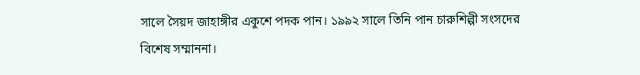সালে সৈয়দ জাহাঙ্গীর একুশে পদক পান। ১৯৯২ সালে তিনি পান চারুশিল্পী সংসদের বিশেষ সম্মাননা।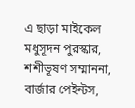এ ছাড়া মাইকেল মধুসূদন পুরস্কার, শশীভূষণ সম্মাননা, বার্জার পেইন্টস,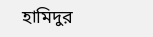হামিদুর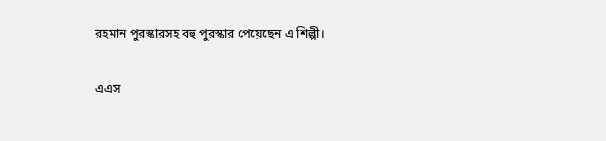রহমান পুরস্কারসহ বহু পুরস্কার পেয়েছেন এ শিল্পী।

এএস